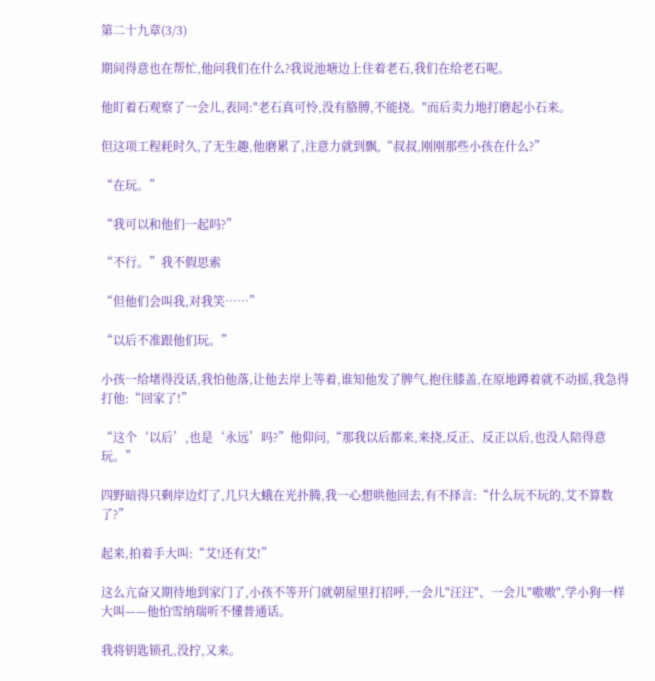第二十九章(3/3)

期间得意也在帮忙,他问我们在什么?我说池塘边上住着老石,我们在给老石呢。

他盯着石观察了一会儿,表同:"老石真可怜,没有胳膊,不能挠。"而后卖力地打磨起小石来。

但这项工程耗时久,了无生趣,他磨累了,注意力就到飘,“叔叔,刚刚那些小孩在什么?”

“在玩。”

“我可以和他们一起吗?”

“不行。”我不假思索

“但他们会叫我,对我笑……”

“以后不准跟他们玩。”

小孩一给堵得没话,我怕他落,让他去岸上等着,谁知他发了脾气,抱住膝盖,在原地蹲着就不动摇,我急得打他:“回家了!”

“这个‘以后’,也是‘永远’吗?”他仰问,“那我以后都来,来挠,反正、反正以后,也没人陪得意玩。”

四野暗得只剩岸边灯了,几只大蛾在光扑腾,我一心想哄他回去,有不择言:“什么玩不玩的,艾不算数了?”

起来,拍着手大叫:“艾!还有艾!”

这么亢奋又期待地到家门了,小孩不等开门就朝屋里打招呼,一会儿"汪汪"、一会儿"嗷嗷",学小狗一样大叫——他怕雪纳瑞听不懂普通话。

我将钥匙锁孔,没拧,又来。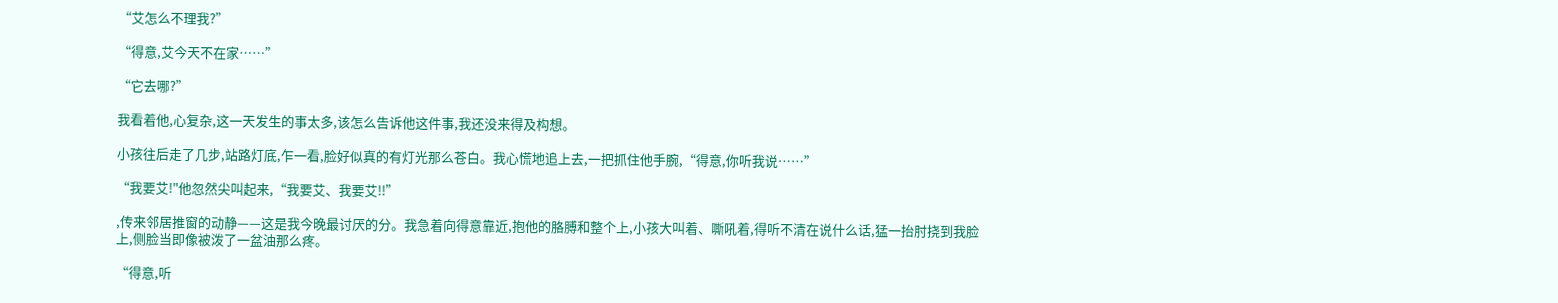“艾怎么不理我?”

“得意,艾今天不在家……”

“它去哪?”

我看着他,心复杂,这一天发生的事太多,该怎么告诉他这件事,我还没来得及构想。

小孩往后走了几步,站路灯底,乍一看,脸好似真的有灯光那么苍白。我心慌地追上去,一把抓住他手腕,“得意,你听我说……”

“我要艾!"他忽然尖叫起来,“我要艾、我要艾!!”

,传来邻居推窗的动静——这是我今晚最讨厌的分。我急着向得意靠近,抱他的胳膊和整个上,小孩大叫着、嘶吼着,得听不清在说什么话,猛一抬肘挠到我脸上,侧脸当即像被泼了一盆油那么疼。

“得意,听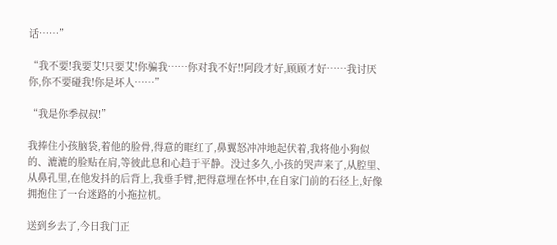话……”

“我不要!我要艾!只要艾!你骗我……你对我不好!!阿段才好,顾顾才好……我讨厌你,你不要碰我!你是坏人……”

“我是你季叔叔!”

我捧住小孩脑袋,着他的脸骨,得意的眶红了,鼻翼怒冲冲地起伏着,我将他小狗似的、漉漉的脸贴在肩,等彼此息和心趋于平静。没过多久,小孩的哭声来了,从腔里、从鼻孔里,在他发抖的后背上,我垂手臂,把得意埋在怀中,在自家门前的石径上,好像拥抱住了一台迷路的小拖拉机。

送到乡去了,今日我门正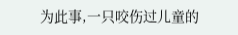为此事,一只咬伤过儿童的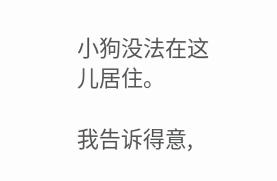小狗没法在这儿居住。

我告诉得意,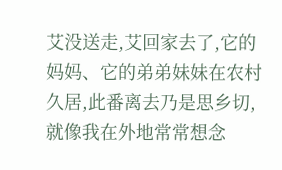艾没送走,艾回家去了,它的妈妈、它的弟弟妹妹在农村久居,此番离去乃是思乡切,就像我在外地常常想念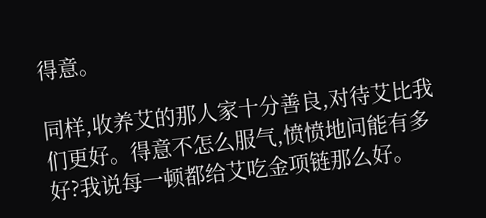得意。

同样,收养艾的那人家十分善良,对待艾比我们更好。得意不怎么服气,愤愤地问能有多好?我说每一顿都给艾吃金项链那么好。